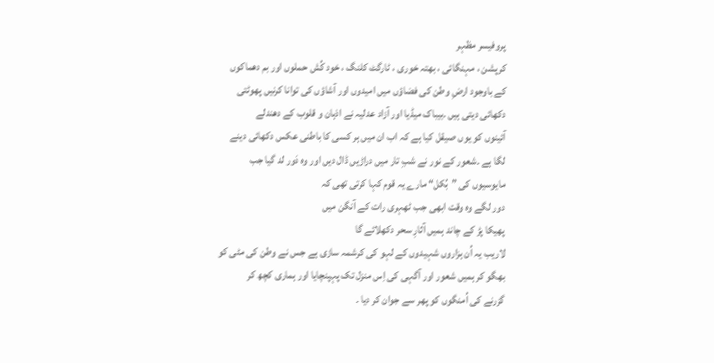پروفیسر مظہر
کرپشن ، مہنگائی ، بھتہ خوری ، ٹارگٹ کلنگ ، خود کُش حملوں اور بم دھماکوں
کے باوجود ارضِ وطن کی فضاؤں میں امیدوں اور آشاؤں کی توانا کرنیں پھوٹتی
دکھائی دیتی ہیں ۔بیباک میڈیا اور آزاد عدلیہ نے اذہان و قلوب کے دھندلے
آئینوں کو یوں صیقل کیا ہے کہ اب ان میں ہر کسی کا باطنی عکس دکھائی دینے
لگا ہے ۔شعور کے نور نے شبِ تار میں دراڑیں ڈال دیں اور وہ دَور لد گیا جب
مایوسیوں کی ”بُکل“ مارے یہ قوم کہا کرتی تھی کہ
دور لگے وہ وقت ابھی جب ٹھہری رات کے آنگن میں
پھیکا پڑ کے چاند ہمیں آثارِ سحر دکھلائے گا
لاریب یہ اُن ہزاروں شہیدوں کے لہو کی کرشمہ سازی ہے جس نے وطن کی مٹی کو
بھگو کر ہمیں شعور اور آگہی کی اِس منزل تک پہپنچایا اور ہماری کچھ کر
گزرنے کی اُمنگوں کو پھر سے جوان کر دیا ۔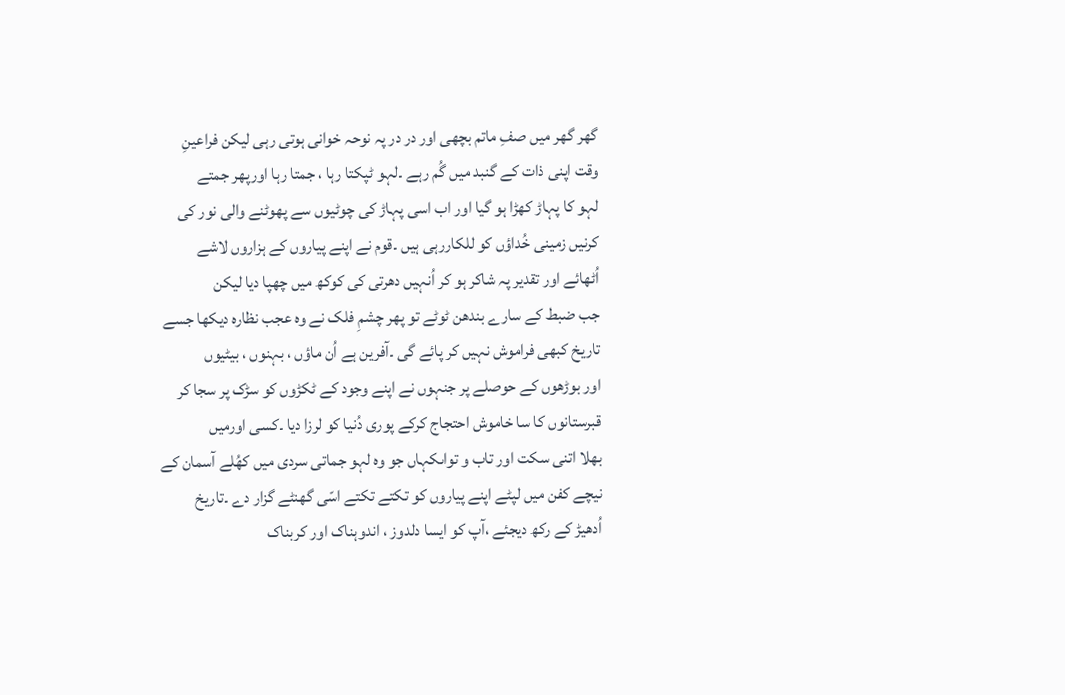گھر گھر میں صفِ ماتم بچھی اور در در پہ نوحہ خوانی ہوتی رہی لیکن فراعینِ
وقت اپنی ذات کے گنبد میں گُم رہے ۔لہو ٹپکتا رہا ، جمتا رہا اورپھر جمتے
لہو کا پہاڑ کھڑا ہو گیا اور اب اسی پہاڑ کی چوٹیوں سے پھوٹنے والی نور کی
کرنیں زمینی خُداؤں کو للکاررہی ہیں ۔قوم نے اپنے پیاروں کے ہزاروں لاشے
اُٹھائے اور تقدیر پہ شاکر ہو کر اُنہیں دھرتی کی کوکھ میں چھپا دیا لیکن
جب ضبط کے سارے بندھن ٹوٹے تو پھر چشمِ فلک نے وہ عجب نظارہ دیکھا جسے
تاریخ کبھی فراموش نہیں کر پائے گی ۔آفرین ہے اُن ماؤں ، بہنوں ، بیٹیوں
اور بوڑھوں کے حوصلے پر جنہوں نے اپنے وجود کے ٹکڑوں کو سڑک پر سجا کر
قبرستانوں کا سا خاموش احتجاج کرکے پوری دُنیا کو لرزا دیا ۔کسی اورمیں
بھلا اتنی سکت اور تاب و تواںکہاں جو وہ لہو جماتی سردی میں کھُلے آسمان کے
نیچے کفن میں لپٹے اپنے پیاروں کو تکتے تکتے اسّی گھنٹے گزار دے ۔تاریخ
اُدھیڑ کے رکھ دیجئے ،آپ کو ایسا دلدوز ، اندوہناک اور کربناک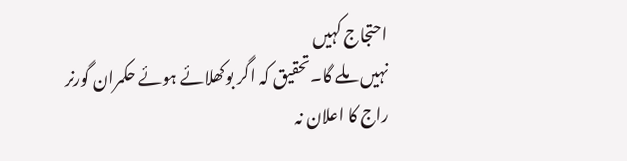احتجاج کہیں
نہیں ملے گا۔تحقیق کہ اگر بوکھلائے ہوئے حکمران گورنر راج کا اعلان نہ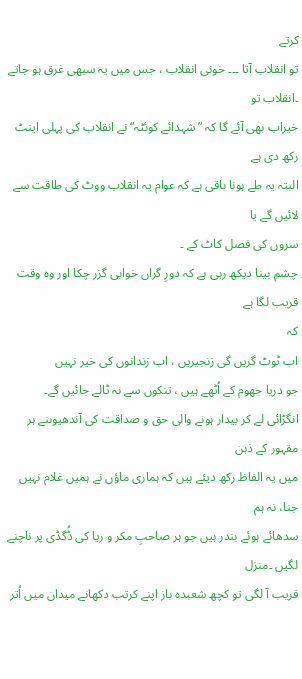کرتے
تو انقلاب آتا ۔۔۔ خونی انقلاب ، جس میں یہ سبھی غرق ہو جاتے ۔انقلاب تو
خیراب بھی آئے گا کہ ”شہدائے کوئٹہ“ نے انقلاب کی پہلی اینٹ رکھ دی ہے
البتہ یہ طے ہونا باقی ہے کہ عوام یہ انقلاب ووٹ کی طاقت سے لائیں گے یا
سروں کی فصل کاٹ کے ۔
چشمِ بینا دیکھ رہی ہے کہ دورِ گراں خوابی گزر چکا اور وہ وقت قریب لگا ہے
کہ
اب ٹوٹ گریں گی زنجیریں ، اب زندانوں کی خیر نہیں
جو دریا جھوم کے اُٹھے ہیں ، تنکوں سے نہ ٹالے جائیں گے۔
انگڑائی لے کر بیدار ہونے والی حق و صداقت کی آندھیوںنے ہر مقہور کے ذہن
میں یہ الفاظ رکھ دیئے ہیں کہ ہماری ماؤں نے ہمیں غلام نہیں جنا، نہ ہم
سدھائے ہوئے بندر ہیں جو ہر صاحبِ مکر و ریا کی ڈُگڈی پر ناچنے لگیں ۔منزل
قریب آ لگی تو کچھ شعبدہ باز اپنے کرتب دکھانے میدان میں اُتر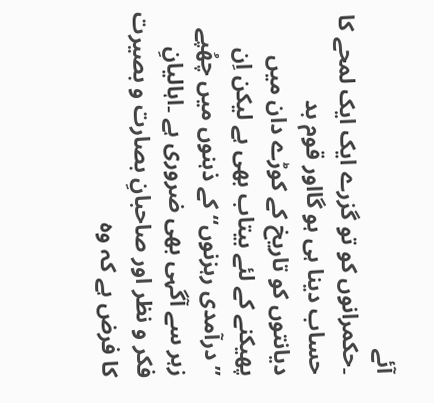آئے
۔حکمرانوں کو تو گزرے ایک ایک لمحے کا حساب دینا ہی ہو گااور قوم بد
دیانتوں کو تاریخ کے کوڑے دان میں پھیکنے کے لئے بیتاب بھی ہے لیکن اِن
”درآمدی رہزنوں“ کے ذہنوں میں چھُپے زہر سے آگہی بھی ضروری ہے ۔اہالیانِ
فکر و نظر اور صاحبانِ بصارت و بصیرت کا فرض ہے کہ وہ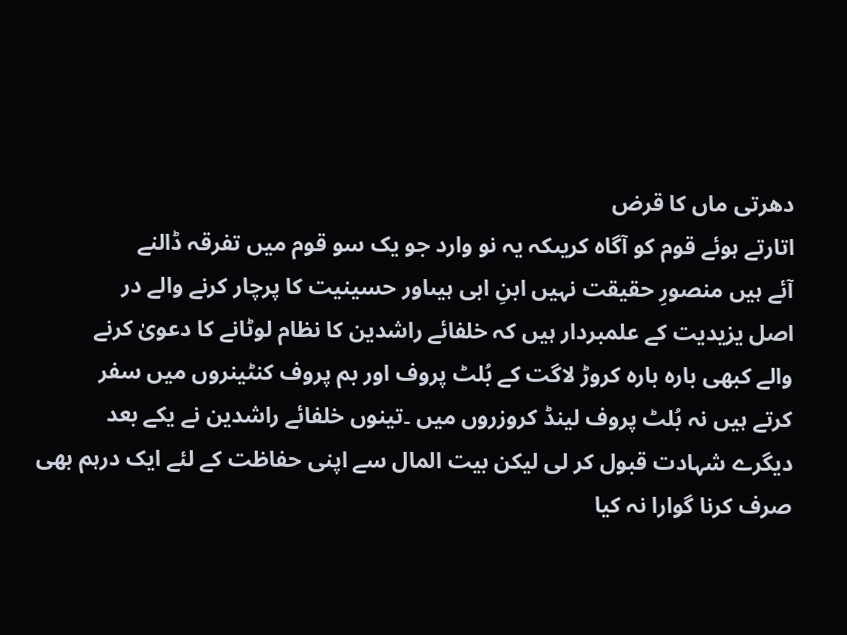دھرتی ماں کا قرض
اتارتے ہوئے قوم کو آگاہ کریںکہ یہ نو وارد جو یک سو قوم میں تفرقہ ڈالنے
آئے ہیں منصورِ حقیقت نہیں ابنِ ابی ہیںاور حسینیت کا پرچار کرنے والے در
اصل یزیدیت کے علمبردار ہیں کہ خلفائے راشدین کا نظام لوٹانے کا دعویٰ کرنے
والے کبھی بارہ بارہ کروڑ لاگت کے بُلٹ پروف اور بم پروف کنٹینروں میں سفر
کرتے ہیں نہ بُلٹ پروف لینڈ کروزروں میں ۔تینوں خلفائے راشدین نے یکے بعد
دیگرے شہادت قبول کر لی لیکن بیت المال سے اپنی حفاظت کے لئے ایک درہم بھی
صرف کرنا گوارا نہ کیا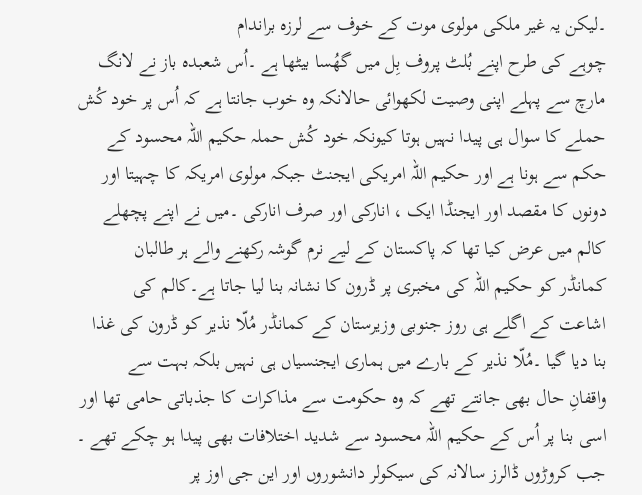۔لیکن یہ غیر ملکی مولوی موت کے خوف سے لرزہ براندام
چوہے کی طرح اپنے بُلٹ پروف بِل میں گھُسا بیٹھا ہے ۔اُس شعبدہ باز نے لانگ
مارچ سے پہلے اپنی وصیت لکھوائی حالانکہ وہ خوب جانتا ہے کہ اُس پر خود کُش
حملے کا سوال ہی پیدا نہیں ہوتا کیونکہ خود کُش حملہ حکیم اللہ محسود کے
حکم سے ہونا ہے اور حکیم اللہ امریکی ایجنٹ جبکہ مولوی امریکہ کا چہیتا اور
دونوں کا مقصد اور ایجنڈا ایک ، انارکی اور صرف انارکی ۔میں نے اپنے پچھلے
کالم میں عرض کیا تھا کہ پاکستان کے لیے نرم گوشہ رکھنے والے ہر طالبان
کمانڈر کو حکیم اللہ کی مخبری پر ڈرون کا نشانہ بنا لیا جاتا ہے۔کالم کی
اشاعت کے اگلے ہی روز جنوبی وزیرستان کے کمانڈر مُلّا نذیر کو ڈرون کی غذا
بنا دیا گیا ۔مُلّا نذیر کے بارے میں ہماری ایجنسیاں ہی نہیں بلکہ بہت سے
واقفانِ حال بھی جانتے تھے کہ وہ حکومت سے مذاکرات کا جذباتی حامی تھا اور
اسی بنا پر اُس کے حکیم اللہ محسود سے شدید اختلافات بھی پیدا ہو چکے تھے ۔
جب کروڑوں ڈالرز سالانہ کی سیکولر دانشوروں اور این جی اوز پر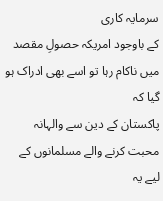سرمایہ کاری
کے باوجود امریکہ حصولِ مقصد میں ناکام رہا تو اسے بھی ادراک ہو گیا کہ
پاکستان کے دین سے والہانہ محبت کرنے والے مسلمانوں کے لیے یہ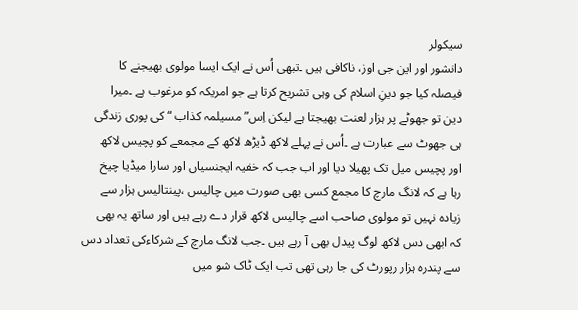سیکولر
دانشور اور این جی اوز، ناکافی ہیں ۔تبھی اُس نے ایک ایسا مولوی بھیجنے کا
فیصلہ کیا جو دینِ اسلام کی وہی تشریح کرتا ہے جو امریکہ کو مرغوب ہے ۔میرا
دین تو جھوٹے پر ہزار لعنت بھیجتا ہے لیکن اِس”مسیلمہ کذاب “ کی پوری زندگی
ہی جھوٹ سے عبارت ہے ۔اُس نے پہلے لاکھ ڈیڑھ لاکھ کے مجمعے کو پچیس لاکھ
اور پچیس میل تک پھیلا دیا اور اب جب کہ خفیہ ایجنسیاں اور سارا میڈیا چیخ
رہا ہے کہ لانگ مارچ کا مجمع کسی بھی صورت میں چالیس ،پینتالیس ہزار سے
زیادہ نہیں تو مولوی صاحب اسے چالیس لاکھ قرار دے رہے ہیں اور ساتھ یہ بھی
کہ ابھی دس لاکھ لوگ پیدل بھی آ رہے ہیں ۔جب لانگ مارچ کے شرکاءکی تعداد دس
سے پندرہ ہزار رپورٹ کی جا رہی تھی تب ایک ٹاک شو میں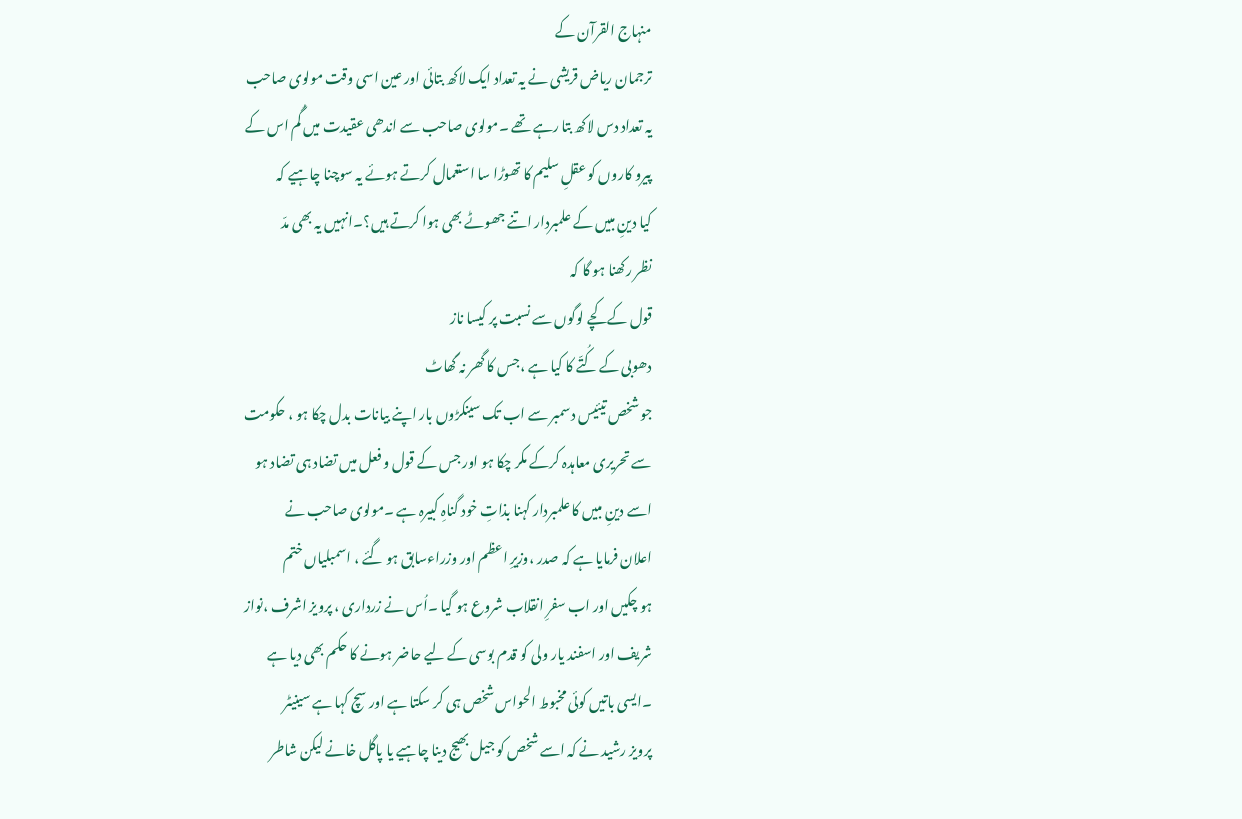منہاج القرآن کے
ترجمان ریاض قریشی نے یہ تعداد ایک لاکھ بتائی اور عین اسی وقت مولوی صاحب
یہ تعداد دس لاکھ بتا رہے تھے ۔مولوی صاحب سے اندھی عقیدت میں گُم اس کے
پیرو کاروں کو عقلِ سلیم کا تھوڑا سا استعمال کرتے ہوئے یہ سوچنا چاہیے کہ
کیا دینِ مبیں کے علمبردار اتنے جھوٹے بھی ہوا کرتے ہیں؟۔انہیں یہ بھی مدّ
نظر رکھنا ہو گا کہ
قول کے کچے لوگوں سے نسبت پر کیسا ناز
دھوبی کے کُتّے کا کیا ہے ،جس کا گھر نہ گھاٹ
جو شخص تیئیس دسمبر سے اب تک سینکڑوں بار اپنے بیانات بدل چکا ہو ، حکومت
سے تحریری معاہدہ کرکے مکر چکا ہو اور جس کے قول و فعل میں تضاد ہی تضاد ہو
اسے دینِ مبیں کا علمبردار کہنا بذاتِ خود گناہِ کبیرہ ہے ۔مولوی صاحب نے
اعلان فرمایا ہے کہ صدر ،وزیرِ اعظم اور وزراءسابق ہو گئے ، اسمبلیاں ختم
ہو چکیں اور اب سفرِ انقلاب شروع ہو گیا ۔اُس نے زرداری ، پرویز اشرف ،نواز
شریف اور اسفند یار ولی کو قدم بوسی کے لیے حاضر ہونے کا حکم بھی دیا ہے
۔ایسی باتیں کوئی مخبوط الحواس شخص ہی کر سکتا ہے اور سچ کہا ہے سینیٹر
پرویز رشید نے کہ اسے شخص کو جیل بھیج دینا چاہیے یا پاگل خانے لیکن شاطر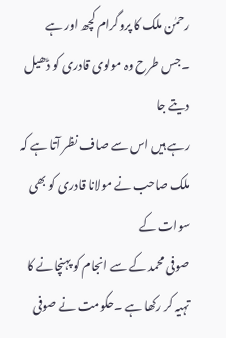رحمٰن ملک کا پروگرام کچھ اور ہے ۔جس طرح وہ مولوی قادری کو ڈھیل دیتے جا
رہے ہیں اس سے صاف نظر آتا ہے کہ ملک صاحب نے مولانا قادری کو بھی سوات کے
صوفی محمد کے سے انجام کو پہنچانے کا تہیہ کر رکھا ہے ۔حکومت نے صوفی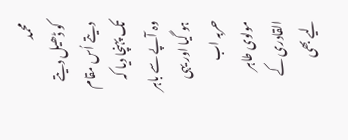محمد
کو ڈھیل دیتے دیتے اُس مقام تک پہنچا دیا کہ وہ آپے سے باہر ہو گیا اور یہی
حربہ اب مولوی طاہر القادری کے لیے بھی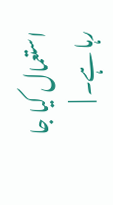استعمال کیا جا رہا ہے۔ |